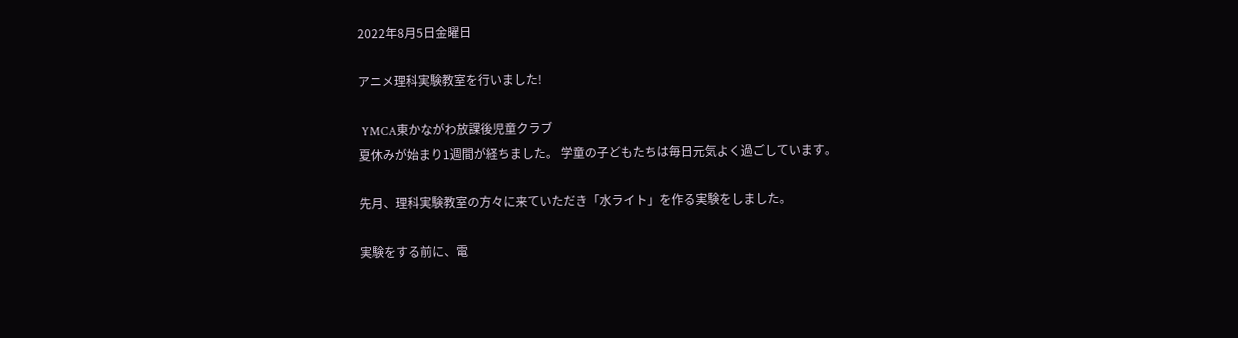2022年8月5日金曜日

アニメ理科実験教室を行いました!

 YMCA東かながわ放課後児童クラブ
夏休みが始まり1週間が経ちました。 学童の子どもたちは毎日元気よく過ごしています。

先月、理科実験教室の方々に来ていただき「水ライト」を作る実験をしました。

実験をする前に、電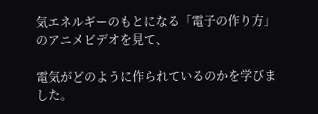気エネルギーのもとになる「電子の作り方」のアニメビデオを見て、

電気がどのように作られているのかを学びました。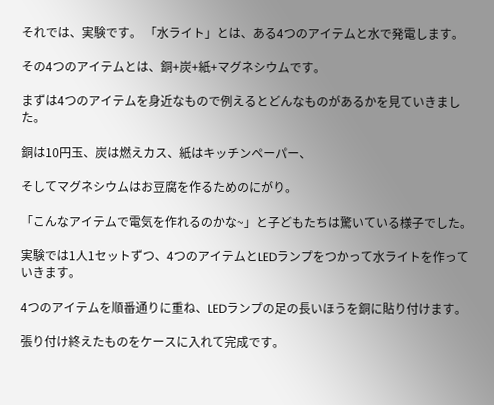それでは、実験です。 「水ライト」とは、ある4つのアイテムと水で発電します。

その4つのアイテムとは、銅+炭+紙+マグネシウムです。

まずは4つのアイテムを身近なもので例えるとどんなものがあるかを見ていきました。

銅は10円玉、炭は燃えカス、紙はキッチンペーパー、

そしてマグネシウムはお豆腐を作るためのにがり。

「こんなアイテムで電気を作れるのかな~」と子どもたちは驚いている様子でした。

実験では1人1セットずつ、4つのアイテムとLEDランプをつかって水ライトを作っていきます。

4つのアイテムを順番通りに重ね、LEDランプの足の長いほうを銅に貼り付けます。

張り付け終えたものをケースに入れて完成です。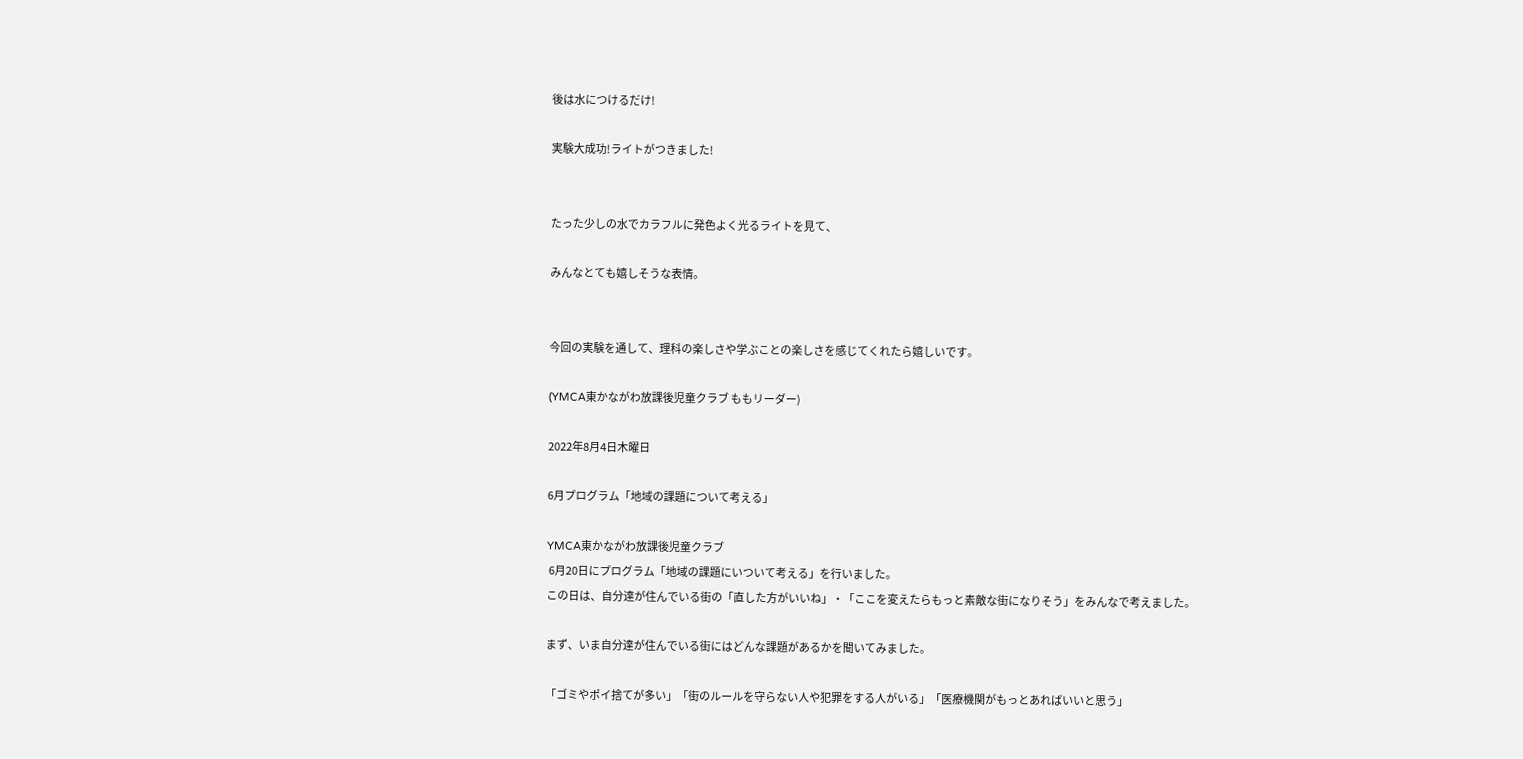後は水につけるだけ!

実験大成功!ライトがつきました!


たった少しの水でカラフルに発色よく光るライトを見て、

みんなとても嬉しそうな表情。


今回の実験を通して、理科の楽しさや学ぶことの楽しさを感じてくれたら嬉しいです。

(YMCA東かながわ放課後児童クラブ ももリーダー)

2022年8月4日木曜日

6月プログラム「地域の課題について考える」

YMCA東かながわ放課後児童クラブ
 6月20日にプログラム「地域の課題にいついて考える」を行いました。
この日は、自分達が住んでいる街の「直した方がいいね」・「ここを変えたらもっと素敵な街になりそう」をみんなで考えました。

まず、いま自分達が住んでいる街にはどんな課題があるかを聞いてみました。

「ゴミやポイ捨てが多い」「街のルールを守らない人や犯罪をする人がいる」「医療機関がもっとあればいいと思う」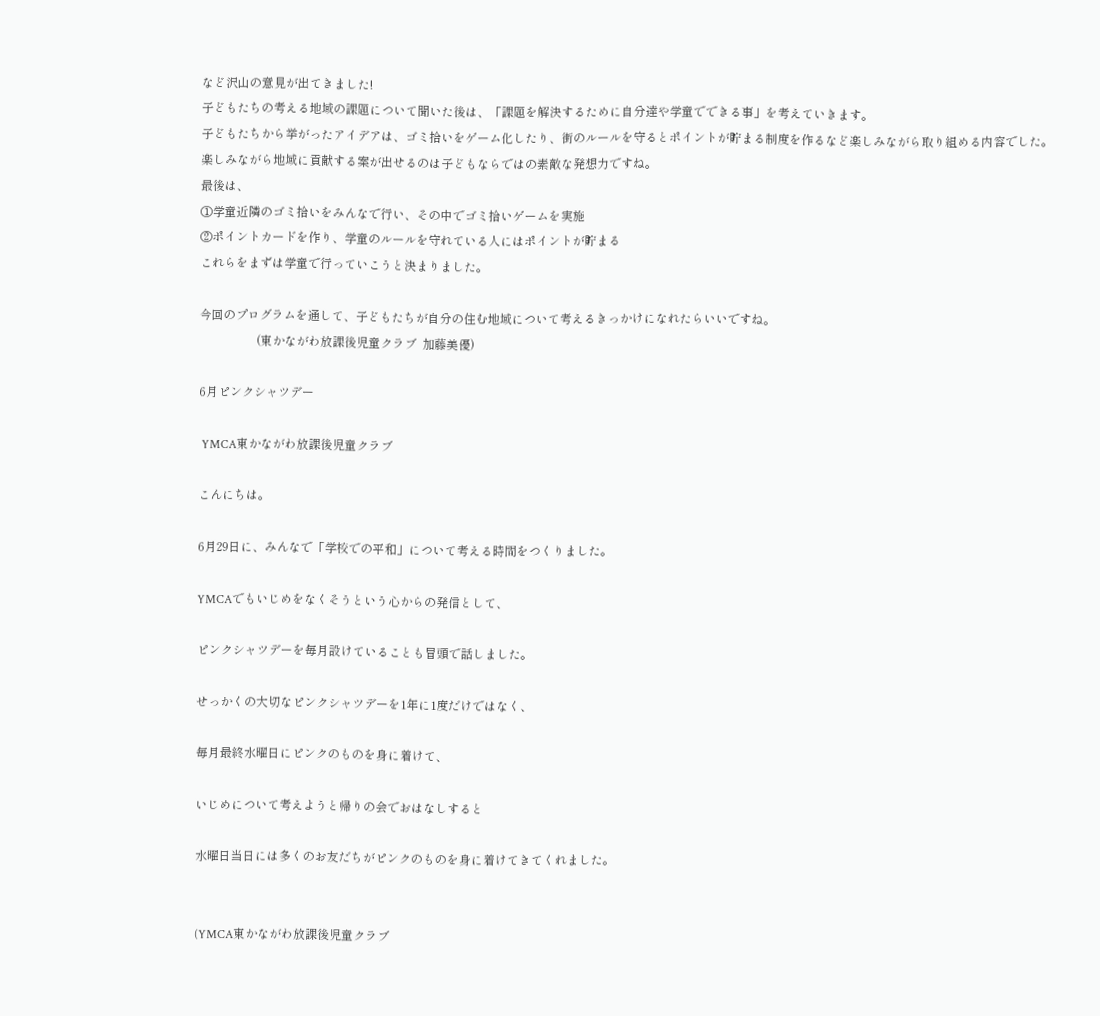など沢山の意見が出てきました!
子どもたちの考える地域の課題について聞いた後は、「課題を解決するために自分達や学童でできる事」を考えていきます。
子どもたちから挙がったアイデアは、ゴミ拾いをゲーム化したり、街のルールを守るとポイントが貯まる制度を作るなど楽しみながら取り組める内容でした。
楽しみながら地域に貢献する案が出せるのは子どもならではの素敵な発想力ですね。
最後は、
①学童近隣のゴミ拾いをみんなで行い、その中でゴミ拾いゲームを実施
②ポイントカードを作り、学童のルールを守れている人にはポイントが貯まる
これらをまずは学童で行っていこうと決まりました。

今回のプログラムを通して、子どもたちが自分の住む地域について考えるきっかけになれたらいいですね。
                   (東かながわ放課後児童クラブ  加藤美優)

6月ピンクシャツデー

 YMCA東かながわ放課後児童クラブ

こんにちは。

6月29日に、みんなで「学校での平和」について考える時間をつくりました。

YMCAでもいじめをなくそうという心からの発信として、

ピンクシャツデーを毎月設けていることも冒頭で話しました。

せっかくの大切なピンクシャツデーを1年に1度だけではなく、

毎月最終水曜日にピンクのものを身に着けて、

いじめについて考えようと帰りの会でおはなしすると

水曜日当日には多くのお友だちがピンクのものを身に着けてきてくれました。


(YMCA東かながわ放課後児童クラブ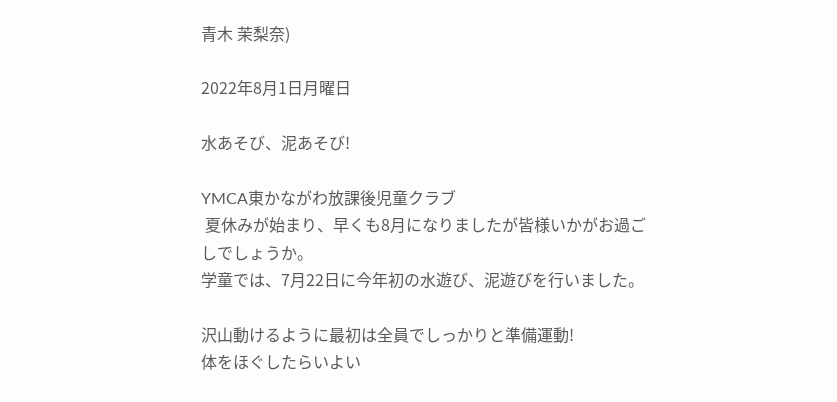青木 茉梨奈)

2022年8月1日月曜日

水あそび、泥あそび!

YMCA東かながわ放課後児童クラブ
 夏休みが始まり、早くも8月になりましたが皆様いかがお過ごしでしょうか。
学童では、7月22日に今年初の水遊び、泥遊びを行いました。

沢山動けるように最初は全員でしっかりと準備運動!
体をほぐしたらいよい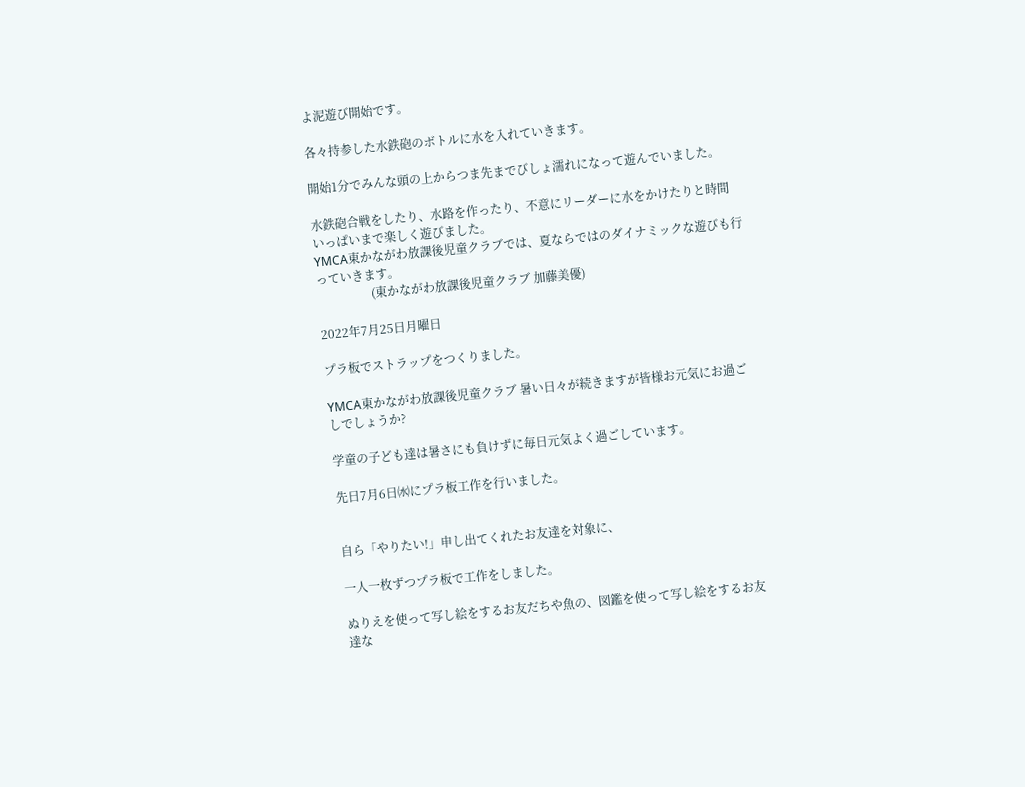よ泥遊び開始です。

各々持参した水鉄砲のボトルに水を入れていきます。

開始1分でみんな頭の上からつま先までびしょ濡れになって遊んでいました。

水鉄砲合戦をしたり、水路を作ったり、不意にリーダーに水をかけたりと時間いっぱいまで楽しく遊びました。
YMCA東かながわ放課後児童クラブでは、夏ならではのダイナミックな遊びも行っていきます。
                  (東かながわ放課後児童クラブ 加藤美優)

2022年7月25日月曜日

プラ板でストラップをつくりました。

YMCA東かながわ放課後児童クラブ 暑い日々が続きますが皆様お元気にお過ごしでしょうか?

学童の子ども達は暑さにも負けずに毎日元気よく過ごしています。

先日7月6日㈬にプラ板工作を行いました。


自ら「やりたい!」申し出てくれたお友達を対象に、

一人一枚ずつプラ板で工作をしました。

ぬりえを使って写し絵をするお友だちや魚の、図鑑を使って写し絵をするお友達な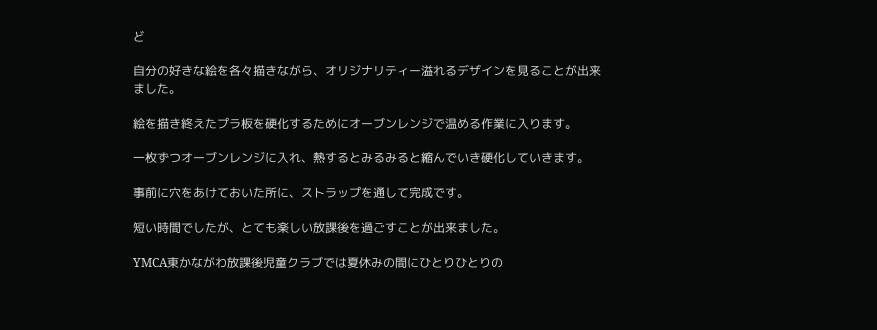ど

自分の好きな絵を各々描きながら、オリジナリティー溢れるデザインを見ることが出来ました。

絵を描き終えたプラ板を硬化するためにオーブンレンジで温める作業に入ります。

一枚ずつオーブンレンジに入れ、熱するとみるみると縮んでいき硬化していきます。

事前に穴をあけておいた所に、ストラップを通して完成です。

短い時間でしたが、とても楽しい放課後を過ごすことが出来ました。

YMCA東かながわ放課後児童クラブでは夏休みの間にひとりひとりの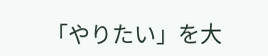「やりたい」を大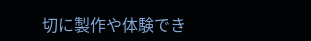切に製作や体験でき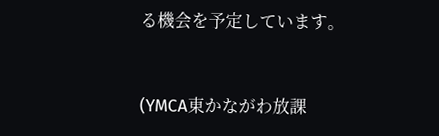る機会を予定しています。


(YMCA東かながわ放課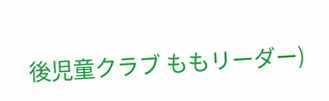後児童クラブ ももリーダー)